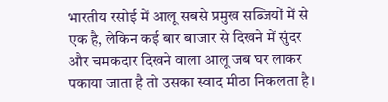भारतीय रसोई में आलू सबसे प्रमुख सब्जियों में से एक है, लेकिन कई बार बाजार से दिखने में सुंदर और चमकदार दिखने वाला आलू जब घर लाकर पकाया जाता है तो उसका स्वाद मीठा निकलता है।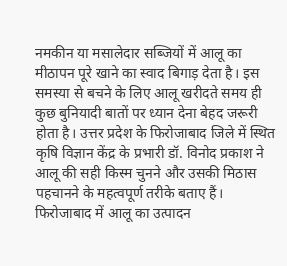नमकीन या मसालेदार सब्जियों में आलू का मीठापन पूरे खाने का स्वाद बिगाड़ देता है। इस समस्या से बचने के लिए आलू खरीदते समय ही कुछ बुनियादी बातों पर ध्यान देना बेहद जरूरी होता है। उत्तर प्रदेश के फिरोजाबाद जिले में स्थित कृषि विज्ञान केंद्र के प्रभारी डॉ. विनोद प्रकाश ने आलू की सही किस्म चुनने और उसकी मिठास पहचानने के महत्वपूर्ण तरीके बताए हैं।
फिरोजाबाद में आलू का उत्पादन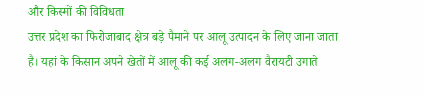और किस्मों की विविधता
उत्तर प्रदेश का फिरोजाबाद क्षेत्र बड़े पैमाने पर आलू उत्पादन के लिए जाना जाता है। यहां के किसान अपने खेतों में आलू की कई अलग-अलग वैरायटी उगाते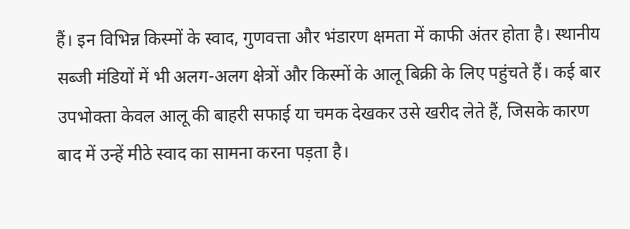हैं। इन विभिन्न किस्मों के स्वाद, गुणवत्ता और भंडारण क्षमता में काफी अंतर होता है। स्थानीय सब्जी मंडियों में भी अलग-अलग क्षेत्रों और किस्मों के आलू बिक्री के लिए पहुंचते हैं। कई बार उपभोक्ता केवल आलू की बाहरी सफाई या चमक देखकर उसे खरीद लेते हैं, जिसके कारण बाद में उन्हें मीठे स्वाद का सामना करना पड़ता है।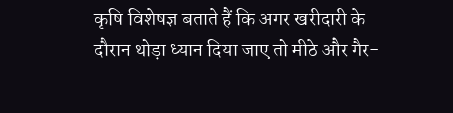कृषि विशेषज्ञ बताते हैं कि अगर खरीदारी के दौरान थोड़ा ध्यान दिया जाए तो मीठे और गैर-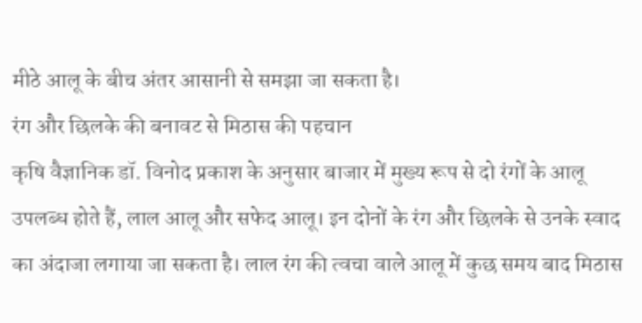मीठे आलू के बीच अंतर आसानी से समझा जा सकता है।
रंग और छिलके की बनावट से मिठास की पहचान
कृषि वैज्ञानिक डॉ. विनोद प्रकाश के अनुसार बाजार में मुख्य रूप से दो रंगों के आलू उपलब्ध होते हैं, लाल आलू और सफेद आलू। इन दोनों के रंग और छिलके से उनके स्वाद का अंदाजा लगाया जा सकता है। लाल रंग की त्वचा वाले आलू में कुछ समय बाद मिठास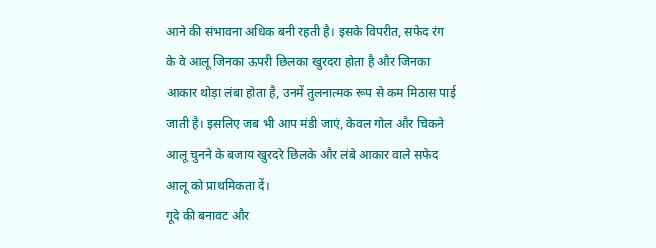आने की संभावना अधिक बनी रहती है। इसके विपरीत, सफेद रंग के वे आलू जिनका ऊपरी छिलका खुरदरा होता है और जिनका आकार थोड़ा लंबा होता है, उनमें तुलनात्मक रूप से कम मिठास पाई जाती है। इसलिए जब भी आप मंडी जाएं, केवल गोल और चिकने आलू चुनने के बजाय खुरदरे छिलके और लंबे आकार वाले सफेद आलू को प्राथमिकता दें।
गूदे की बनावट और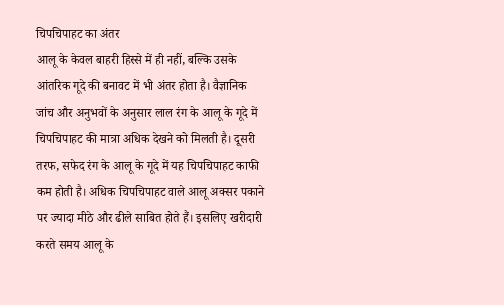चिपचिपाहट का अंतर
आलू के केवल बाहरी हिस्से में ही नहीं, बल्कि उसके आंतरिक गूदे की बनावट में भी अंतर होता है। वैज्ञानिक जांच और अनुभवों के अनुसार लाल रंग के आलू के गूदे में चिपचिपाहट की मात्रा अधिक देखने को मिलती है। दूसरी तरफ, सफेद रंग के आलू के गूदे में यह चिपचिपाहट काफी कम होती है। अधिक चिपचिपाहट वाले आलू अक्सर पकाने पर ज्यादा मीठे और ढीले साबित होते हैं। इसलिए खरीदारी करते समय आलू के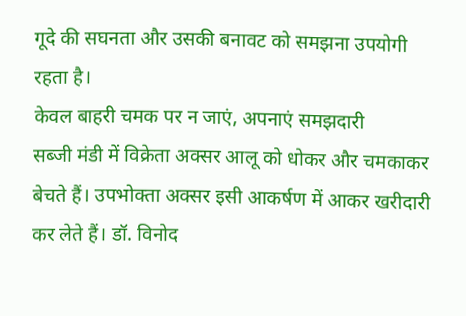गूदे की सघनता और उसकी बनावट को समझना उपयोगी रहता है।
केवल बाहरी चमक पर न जाएं, अपनाएं समझदारी
सब्जी मंडी में विक्रेता अक्सर आलू को धोकर और चमकाकर बेचते हैं। उपभोक्ता अक्सर इसी आकर्षण में आकर खरीदारी कर लेते हैं। डॉ. विनोद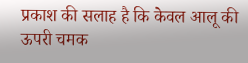प्रकाश की सलाह है कि केवल आलू की ऊपरी चमक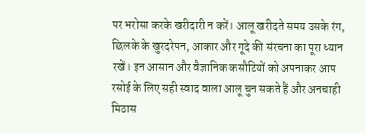पर भरोसा करके खरीदारी न करें। आलू खरीदते समय उसके रंग, छिलके के खुरदरेपन, आकार और गूदे की संरचना का पूरा ध्यान रखें। इन आसान और वैज्ञानिक कसौटियों को अपनाकर आप रसोई के लिए सही स्वाद वाला आलू चुन सकते हैं और अनचाही मिठास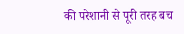की परेशानी से पूरी तरह बच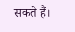सकते हैं।